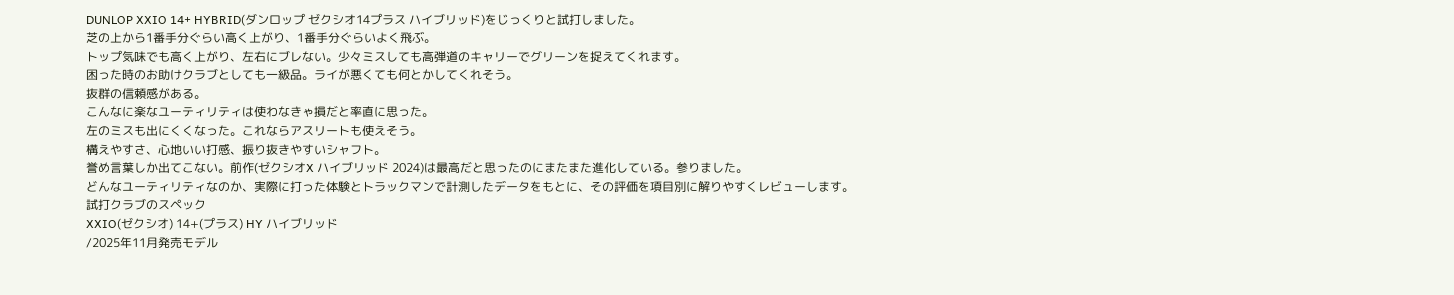DUNLOP XXIO 14+ HYBRID(ダンロップ ゼクシオ14プラス ハイブリッド)をじっくりと試打しました。
芝の上から1番手分ぐらい高く上がり、1番手分ぐらいよく飛ぶ。
トップ気味でも高く上がり、左右にブレない。少々ミスしても高弾道のキャリーでグリーンを捉えてくれます。
困った時のお助けクラブとしても一級品。ライが悪くても何とかしてくれそう。
抜群の信頼感がある。
こんなに楽なユーティリティは使わなきゃ損だと率直に思った。
左のミスも出にくくなった。これならアスリートも使えそう。
構えやすさ、心地いい打感、振り抜きやすいシャフト。
誉め言葉しか出てこない。前作(ゼクシオX ハイブリッド 2024)は最高だと思ったのにまたまた進化している。参りました。
どんなユーティリティなのか、実際に打った体験とトラックマンで計測したデータをもとに、その評価を項目別に解りやすくレビューします。
試打クラブのスペック
XXIO(ゼクシオ) 14+(プラス) HY ハイブリッド
/2025年11月発売モデル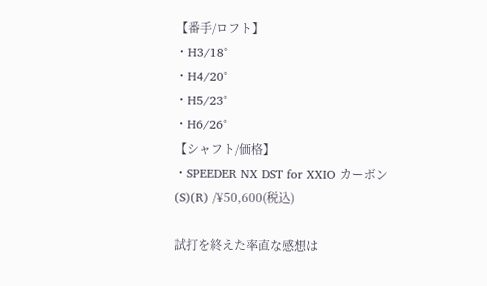【番手/ロフト】
・H3/18°
・H4/20°
・H5/23°
・H6/26°
【シャフト/価格】
・SPEEDER NX DST for XXIO カーボン(S)(R) /¥50,600(税込)

試打を終えた率直な感想は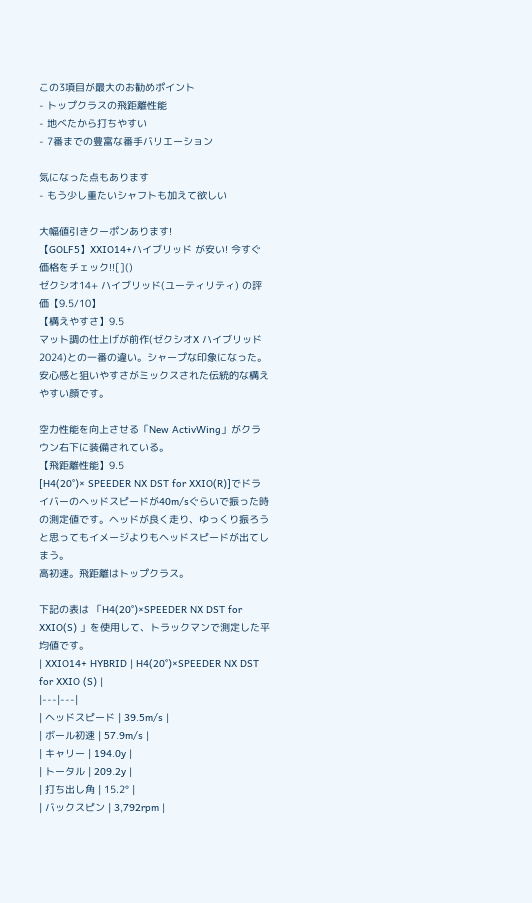この3項目が最大のお勧めポイント
- トップクラスの飛距離性能
- 地べたから打ちやすい
- 7番までの豊富な番手バリエーション

気になった点もあります
- もう少し重たいシャフトも加えて欲しい

大幅値引きクーポンあります!
【GOLF5】XXIO14+ハイブリッド が安い! 今すぐ価格をチェック!![]()
ゼクシオ14+ ハイブリッド(ユーティリティ) の評価【9.5/10】
【構えやすさ】9.5
マット調の仕上げが前作(ゼクシオX ハイブリッド 2024)との一番の違い。シャープな印象になった。
安心感と狙いやすさがミックスされた伝統的な構えやすい顔です。

空力性能を向上させる「New ActivWing」がクラウン右下に装備されている。
【飛距離性能】9.5
[H4(20°)× SPEEDER NX DST for XXIO(R)]でドライバーのヘッドスピードが40m/sぐらいで振った時の測定値です。ヘッドが良く走り、ゆっくり振ろうと思ってもイメージよりもヘッドスピードが出てしまう。
高初速。飛距離はトップクラス。

下記の表は 「H4(20°)×SPEEDER NX DST for XXIO(S) 」を使用して、トラックマンで測定した平均値です。
| XXIO14+ HYBRID | H4(20°)×SPEEDER NX DST for XXIO (S) |
|---|---|
| ヘッドスピード | 39.5m/s |
| ボール初速 | 57.9m/s |
| キャリー | 194.0y |
| トータル | 209.2y |
| 打ち出し角 | 15.2° |
| バックスピン | 3,792rpm |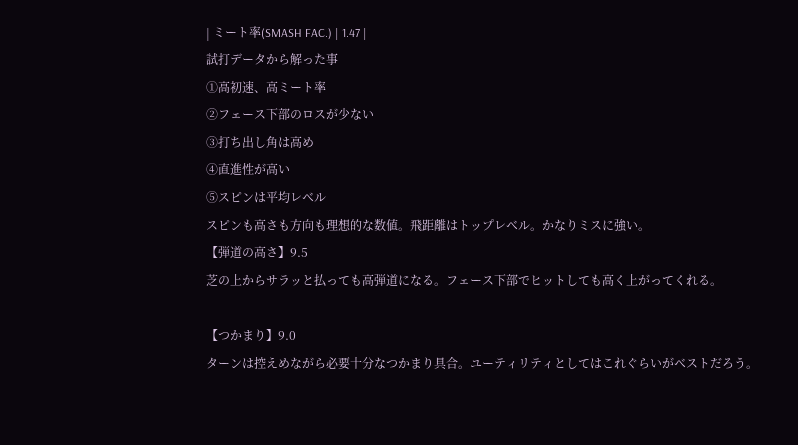| ミート率(SMASH FAC.) | 1.47 |
試打データから解った事
①高初速、高ミート率
②フェース下部のロスが少ない
③打ち出し角は高め
④直進性が高い
⑤スピンは平均レベル
スピンも高さも方向も理想的な数値。飛距離はトップレベル。かなりミスに強い。
【弾道の高さ】9.5
芝の上からサラッと払っても高弾道になる。フェース下部でヒットしても高く上がってくれる。

【つかまり】9.0
ターンは控えめながら必要十分なつかまり具合。ユーティリティとしてはこれぐらいがベストだろう。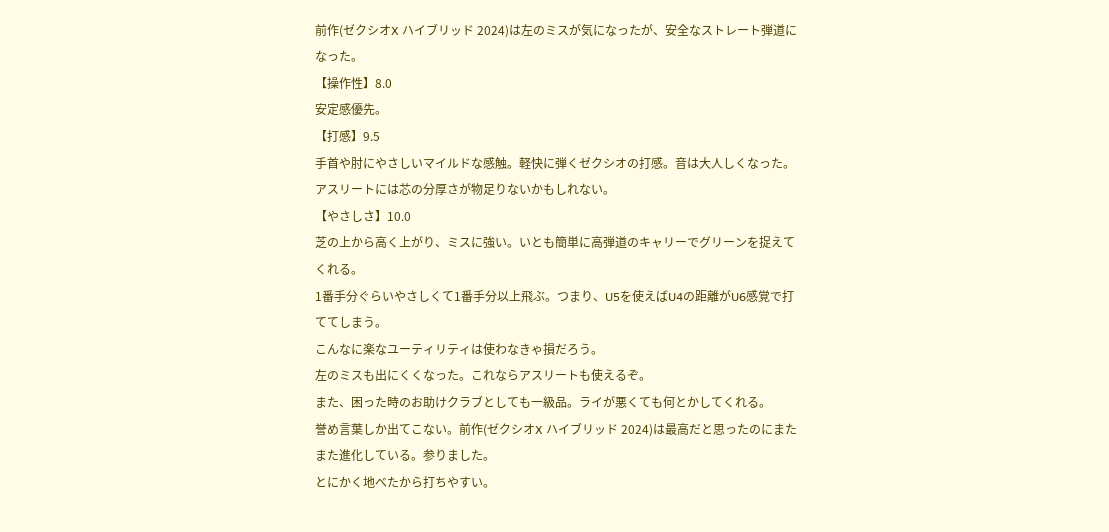前作(ゼクシオX ハイブリッド 2024)は左のミスが気になったが、安全なストレート弾道になった。
【操作性】8.0
安定感優先。
【打感】9.5
手首や肘にやさしいマイルドな感触。軽快に弾くゼクシオの打感。音は大人しくなった。
アスリートには芯の分厚さが物足りないかもしれない。
【やさしさ】10.0
芝の上から高く上がり、ミスに強い。いとも簡単に高弾道のキャリーでグリーンを捉えてくれる。
1番手分ぐらいやさしくて1番手分以上飛ぶ。つまり、U5を使えばU4の距離がU6感覚で打ててしまう。
こんなに楽なユーティリティは使わなきゃ損だろう。
左のミスも出にくくなった。これならアスリートも使えるぞ。
また、困った時のお助けクラブとしても一級品。ライが悪くても何とかしてくれる。
誉め言葉しか出てこない。前作(ゼクシオX ハイブリッド 2024)は最高だと思ったのにまたまた進化している。参りました。
とにかく地べたから打ちやすい。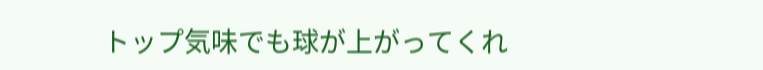トップ気味でも球が上がってくれ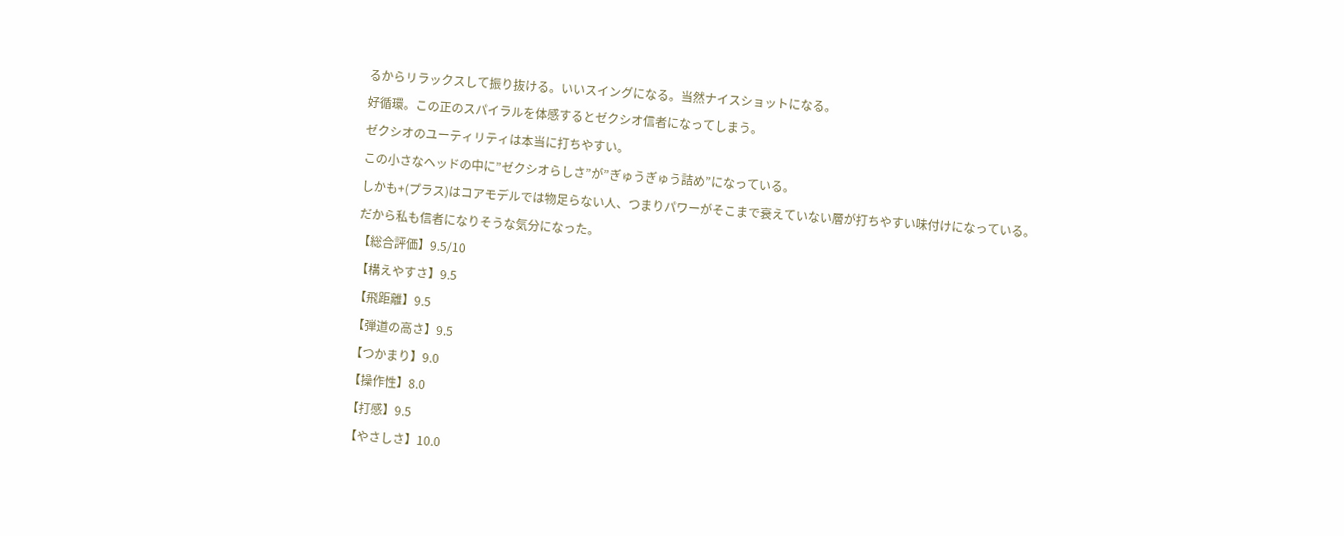るからリラックスして振り抜ける。いいスイングになる。当然ナイスショットになる。
好循環。この正のスパイラルを体感するとゼクシオ信者になってしまう。
ゼクシオのユーティリティは本当に打ちやすい。
この小さなヘッドの中に”ゼクシオらしさ”が”ぎゅうぎゅう詰め”になっている。
しかも+(プラス)はコアモデルでは物足らない人、つまりパワーがそこまで衰えていない層が打ちやすい味付けになっている。
だから私も信者になりそうな気分になった。
【総合評価】9.5/10
【構えやすさ】9.5
【飛距離】9.5
【弾道の高さ】9.5
【つかまり】9.0
【操作性】8.0
【打感】9.5
【やさしさ】10.0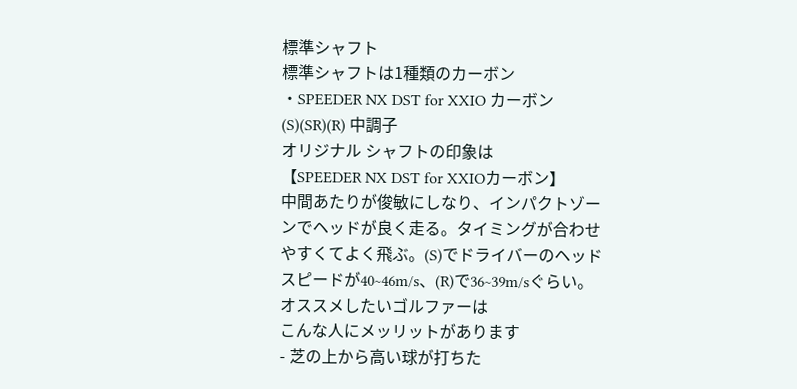標準シャフト
標準シャフトは1種類のカーボン
・SPEEDER NX DST for XXIO カーボン (S)(SR)(R) 中調子
オリジナル シャフトの印象は
【SPEEDER NX DST for XXIOカーボン】
中間あたりが俊敏にしなり、インパクトゾーンでヘッドが良く走る。タイミングが合わせやすくてよく飛ぶ。(S)でドライバーのヘッドスピードが40~46m/s、(R)で36~39m/sぐらい。
オススメしたいゴルファーは
こんな人にメッリットがあります
- 芝の上から高い球が打ちた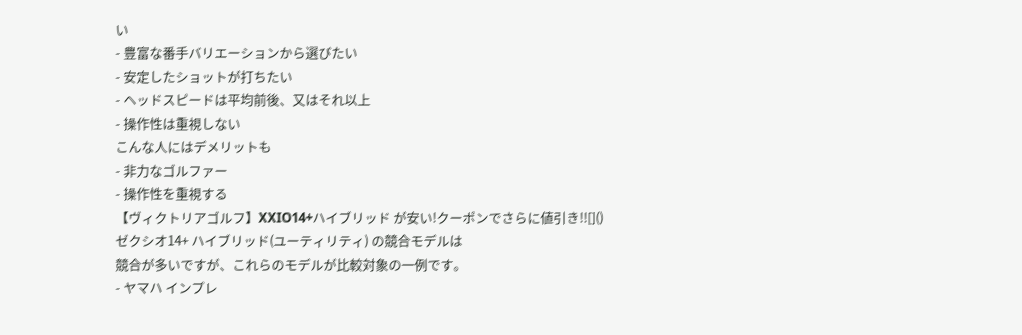い
- 豊富な番手バリエーションから選びたい
- 安定したショットが打ちたい
- ヘッドスピードは平均前後、又はそれ以上
- 操作性は重視しない
こんな人にはデメリットも
- 非力なゴルファー
- 操作性を重視する
【ヴィクトリアゴルフ】XXIO14+ハイブリッド が安い!クーポンでさらに値引き!![]()
ゼクシオ14+ ハイブリッド(ユーティリティ) の競合モデルは
競合が多いですが、これらのモデルが比較対象の一例です。
- ヤマハ インプレ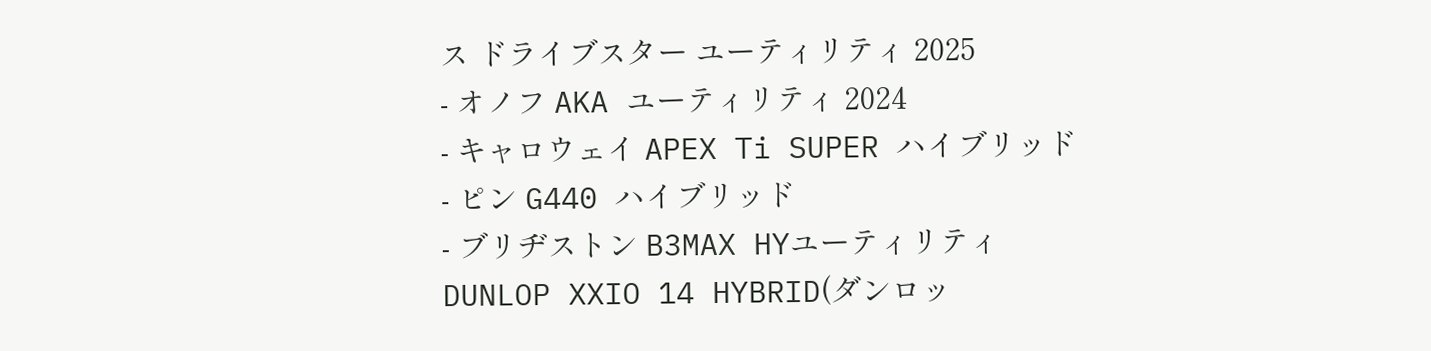ス ドライブスター ユーティリティ 2025
- オノフ AKA ユーティリティ 2024
- キャロウェイ APEX Ti SUPER ハイブリッド
- ピン G440 ハイブリッド
- ブリヂストン B3MAX HYユーティリティ
DUNLOP XXIO 14 HYBRID(ダンロッ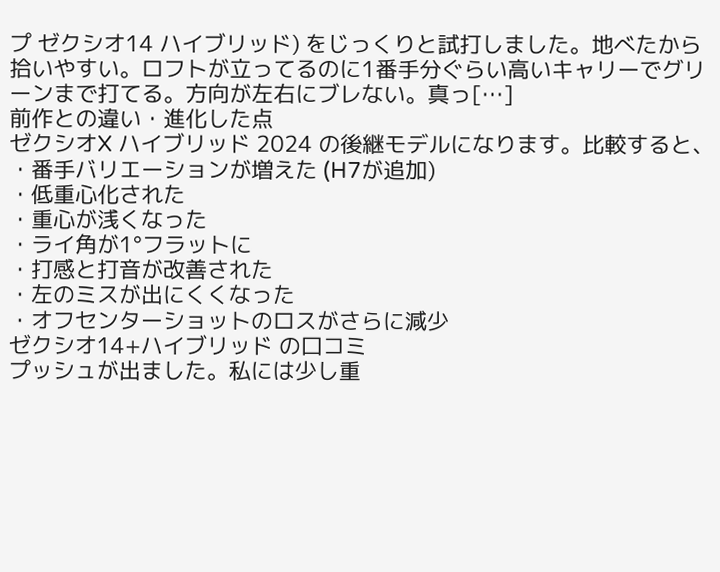プ ゼクシオ14 ハイブリッド) をじっくりと試打しました。地べたから拾いやすい。ロフトが立ってるのに1番手分ぐらい高いキャリーでグリーンまで打てる。方向が左右にブレない。真っ[…]
前作との違い・進化した点
ゼクシオX ハイブリッド 2024 の後継モデルになります。比較すると、
・番手バリエーションが増えた (H7が追加)
・低重心化された
・重心が浅くなった
・ライ角が1°フラットに
・打感と打音が改善された
・左のミスが出にくくなった
・オフセンターショットのロスがさらに減少
ゼクシオ14+ハイブリッド の口コミ
プッシュが出ました。私には少し重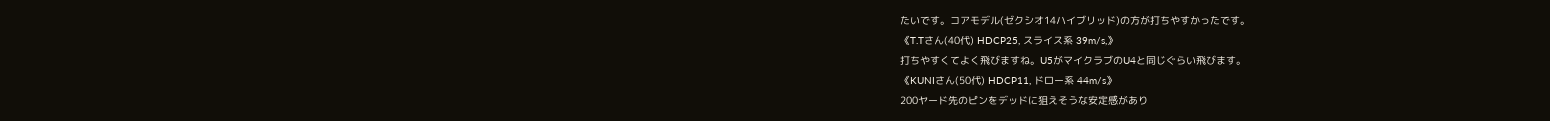たいです。コアモデル(ゼクシオ14ハイブリッド)の方が打ちやすかったです。
《T.Tさん(40代) HDCP25, スライス系 39m/s,》
打ちやすくてよく飛びますね。U5がマイクラブのU4と同じぐらい飛びます。
《KUNIさん(50代) HDCP11, ドロー系 44m/s》
200ヤード先のピンをデッドに狙えそうな安定感があり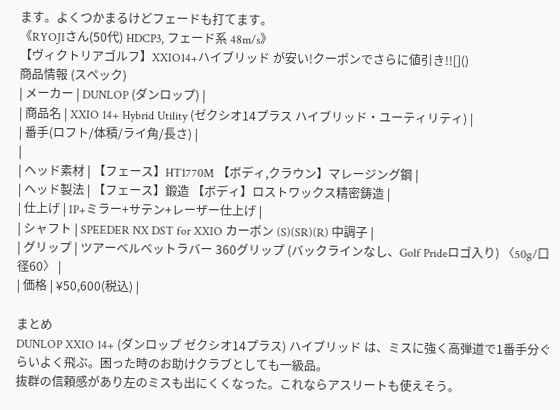ます。よくつかまるけどフェードも打てます。
《RYOJIさん(50代) HDCP3, フェード系 48m/s》
【ヴィクトリアゴルフ】XXIO14+ハイブリッド が安い!クーポンでさらに値引き!![]()
商品情報 (スペック)
| メーカー | DUNLOP (ダンロップ) |
| 商品名 | XXIO 14+ Hybrid Utility (ゼクシオ14プラス ハイブリッド・ユーティリティ) |
| 番手(ロフト/体積/ライ角/長さ) |
|
| ヘッド素材 | 【フェース】HT1770M 【ボディ,クラウン】マレージング鋼 |
| ヘッド製法 | 【フェース】鍛造 【ボディ】ロストワックス精密鋳造 |
| 仕上げ | IP+ミラー+サテン+レーザー仕上げ |
| シャフト | SPEEDER NX DST for XXIO カーボン (S)(SR)(R) 中調子 |
| グリップ | ツアーベルベットラバー 360グリップ (バックラインなし、Golf Prideロゴ入り) 〈50g/口径60〉 |
| 価格 | ¥50,600(税込) |

まとめ
DUNLOP XXIO 14+ (ダンロップ ゼクシオ14プラス) ハイブリッド は、ミスに強く高弾道で1番手分ぐらいよく飛ぶ。困った時のお助けクラブとしても一級品。
抜群の信頼感があり左のミスも出にくくなった。これならアスリートも使えそう。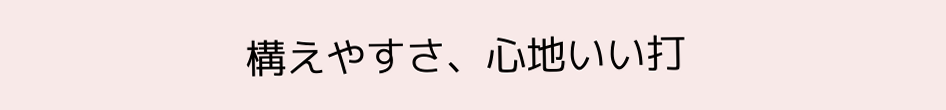構えやすさ、心地いい打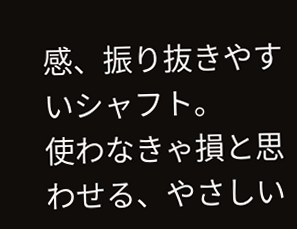感、振り抜きやすいシャフト。
使わなきゃ損と思わせる、やさしい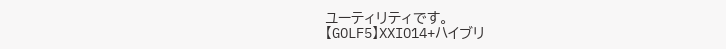ユーティリティです。
【GOLF5】XXIO14+ハイブリ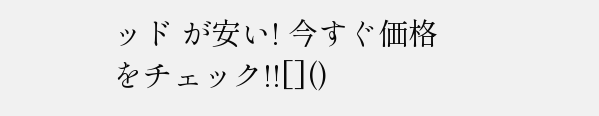ッド が安い! 今すぐ価格をチェック!![]()